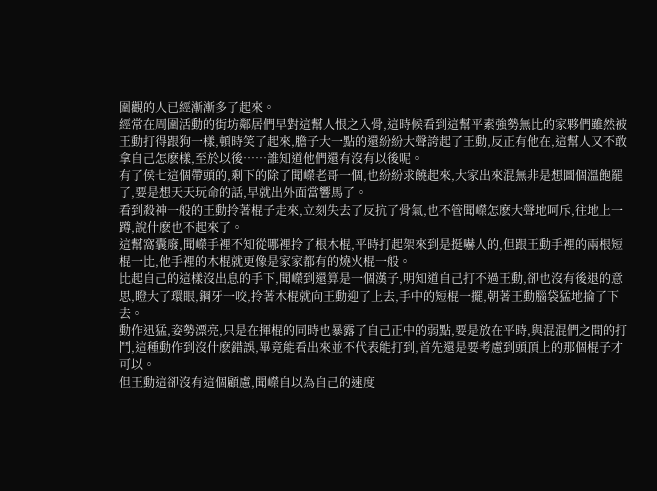圍觀的人已經漸漸多了起來。
經常在周圍活動的街坊鄰居們早對這幫人恨之入骨,這時候看到這幫平素強勢無比的家夥們雖然被王動打得跟狗一樣,頓時笑了起來,膽子大一點的還紛紛大聲誇起了王動,反正有他在,這幫人又不敢拿自己怎麽樣,至於以後……誰知道他們還有沒有以後呢。
有了侯七這個帶頭的,剩下的除了聞嶸老哥一個,也紛紛求饒起來,大家出來混無非是想圖個溫飽罷了,要是想天天玩命的話,早就出外面當響馬了。
看到殺神一般的王動拎著棍子走來,立刻失去了反抗了骨氣,也不管聞嶸怎麽大聲地呵斥,往地上一蹲,說什麽也不起來了。
這幫窩囊廢,聞嶸手裡不知從哪裡拎了根木棍,平時打起架來到是挺嚇人的,但跟王動手裡的兩根短棍一比,他手裡的木棍就更像是家家都有的燒火棍一般。
比起自己的這樣沒出息的手下,聞嶸到還算是一個漢子,明知道自己打不過王動,卻也沒有後退的意思,瞪大了環眼,鋼牙一咬,拎著木棍就向王動迎了上去,手中的短棍一擺,朝著王動腦袋猛地掄了下去。
動作迅猛,姿勢漂亮,只是在揮棍的同時也暴露了自己正中的弱點,要是放在平時,與混混們之間的打鬥,這種動作到沒什麽錯誤,畢竟能看出來並不代表能打到,首先還是要考慮到頭頂上的那個棍子才可以。
但王動這卻沒有這個顧慮,聞嶸自以為自己的速度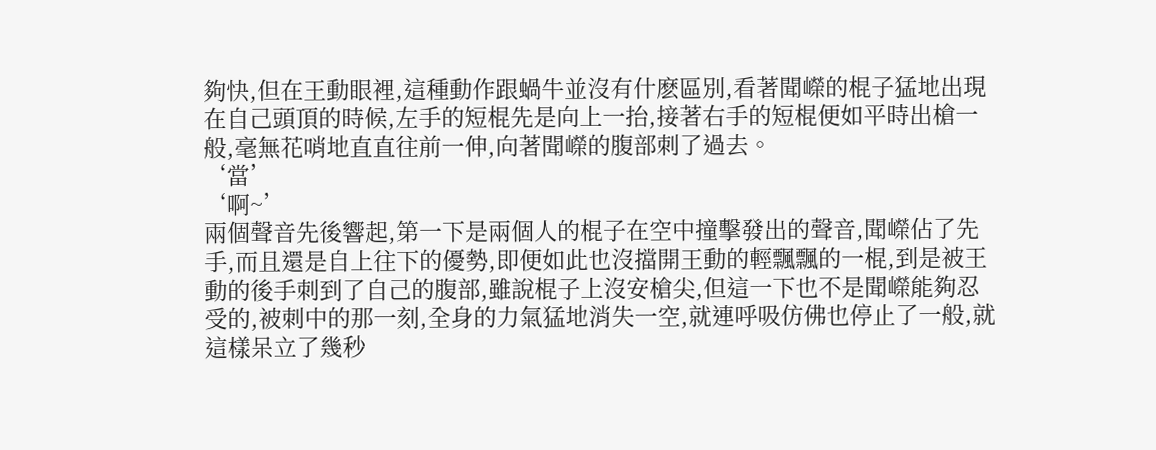夠快,但在王動眼裡,這種動作跟蝸牛並沒有什麽區別,看著聞嶸的棍子猛地出現在自己頭頂的時候,左手的短棍先是向上一抬,接著右手的短棍便如平時出槍一般,毫無花哨地直直往前一伸,向著聞嶸的腹部刺了過去。
‘當’
‘啊~’
兩個聲音先後響起,第一下是兩個人的棍子在空中撞擊發出的聲音,聞嶸佔了先手,而且還是自上往下的優勢,即便如此也沒擋開王動的輕飄飄的一棍,到是被王動的後手刺到了自己的腹部,雖說棍子上沒安槍尖,但這一下也不是聞嶸能夠忍受的,被刺中的那一刻,全身的力氣猛地消失一空,就連呼吸仿佛也停止了一般,就這樣呆立了幾秒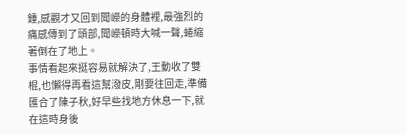鍾,感觀才又回到聞嶸的身體裡,最強烈的痛感傳到了頭部,聞嶸頓時大喊一聲,蜷縮著倒在了地上。
事情看起來挺容易就解決了,王動收了雙棍,也懶得再看這幫潑皮,剛要往回走,準備匯合了陳子秋,好早些找地方休息一下,就在這時身後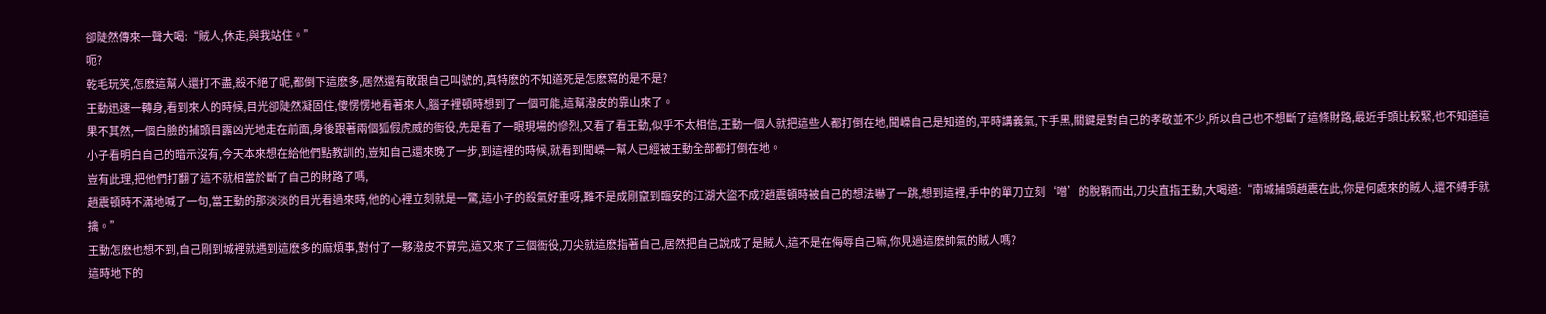卻陡然傳來一聲大喝:“賊人,休走,與我站住。”
呃?
乾毛玩笑,怎麽這幫人還打不盡,殺不絕了呢,都倒下這麽多,居然還有敢跟自己叫號的,真特麽的不知道死是怎麽寫的是不是?
王動迅速一轉身,看到來人的時候,目光卻陡然凝固住,傻愣愣地看著來人,腦子裡頓時想到了一個可能,這幫潑皮的靠山來了。
果不其然,一個白臉的捕頭目露凶光地走在前面,身後跟著兩個狐假虎威的衙役,先是看了一眼現場的慘烈,又看了看王動,似乎不太相信,王動一個人就把這些人都打倒在地,聞嶸自己是知道的,平時講義氣,下手黑,關鍵是對自己的孝敬並不少,所以自己也不想斷了這條財路,最近手頭比較緊,也不知道這小子看明白自己的暗示沒有,今天本來想在給他們點教訓的,豈知自己還來晚了一步,到這裡的時候,就看到聞嶸一幫人已經被王動全部都打倒在地。
豈有此理,把他們打翻了這不就相當於斷了自己的財路了嗎,
趙震頓時不滿地喊了一句,當王動的那淡淡的目光看過來時,他的心裡立刻就是一驚,這小子的殺氣好重呀,難不是成剛竄到臨安的江湖大盜不成?趙震頓時被自己的想法嚇了一跳,想到這裡,手中的單刀立刻‘噌’的脫鞘而出,刀尖直指王動,大喝道:“南城捕頭趙震在此,你是何處來的賊人,還不縛手就擒。”
王動怎麽也想不到,自己剛到城裡就遇到這麽多的麻煩事,對付了一夥潑皮不算完,這又來了三個衙役,刀尖就這麽指著自己,居然把自己說成了是賊人,這不是在侮辱自己嘛,你見過這麽帥氣的賊人嗎?
這時地下的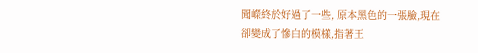聞嶸終於好過了一些, 原本黑色的一張臉,現在卻變成了慘白的模樣,指著王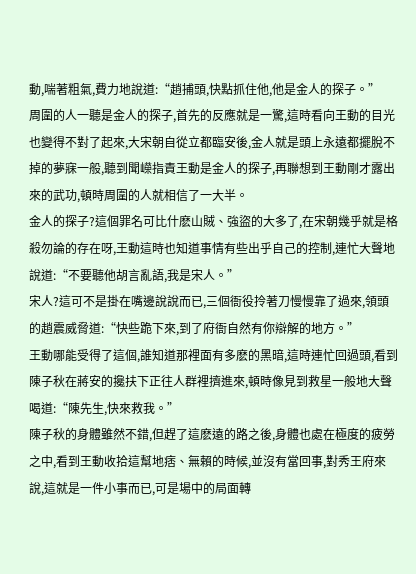動,喘著粗氣,費力地說道:“趙捕頭,快點抓住他,他是金人的探子。”
周圍的人一聽是金人的探子,首先的反應就是一驚,這時看向王動的目光也變得不對了起來,大宋朝自從立都臨安後,金人就是頭上永遠都擺脫不掉的夢寐一般,聽到聞嶸指責王動是金人的探子,再聯想到王動剛才露出來的武功,頓時周圍的人就相信了一大半。
金人的探子?這個罪名可比什麽山賊、強盜的大多了,在宋朝幾乎就是格殺勿論的存在呀,王動這時也知道事情有些出乎自己的控制,連忙大聲地說道:“不要聽他胡言亂語,我是宋人。”
宋人?這可不是掛在嘴邊說說而已,三個衙役拎著刀慢慢靠了過來,領頭的趙震威脅道:“快些跪下來,到了府衙自然有你辯解的地方。”
王動哪能受得了這個,誰知道那裡面有多麽的黑暗,這時連忙回過頭,看到陳子秋在蔣安的攙扶下正往人群裡擠進來,頓時像見到救星一般地大聲喝道:“陳先生,快來救我。”
陳子秋的身體雖然不錯,但趕了這麽遠的路之後,身體也處在極度的疲勞之中,看到王動收拾這幫地痞、無賴的時候,並沒有當回事,對秀王府來說,這就是一件小事而已,可是場中的局面轉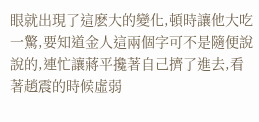眼就出現了這麽大的變化,頓時讓他大吃一驚,要知道金人這兩個字可不是隨便說說的,連忙讓蔣平攙著自己擠了進去,看著趙震的時候虛弱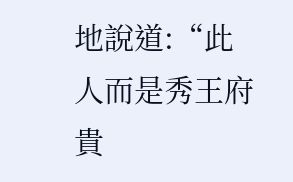地說道:“此人而是秀王府貴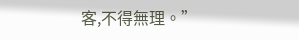客,不得無理。”